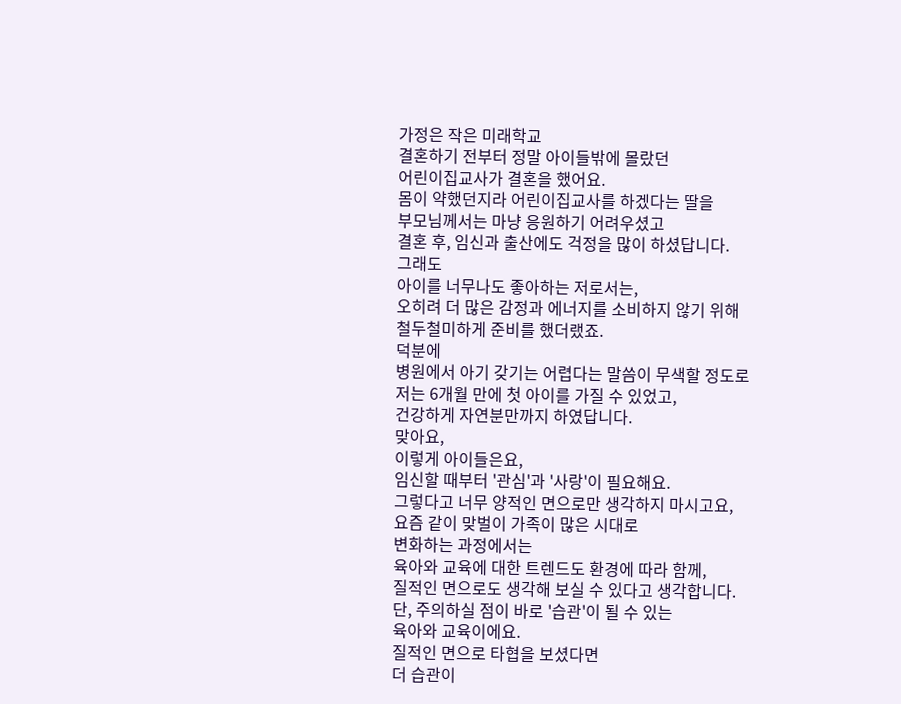가정은 작은 미래학교
결혼하기 전부터 정말 아이들밖에 몰랐던
어린이집교사가 결혼을 했어요.
몸이 약했던지라 어린이집교사를 하겠다는 딸을
부모님께서는 마냥 응원하기 어려우셨고
결혼 후, 임신과 출산에도 걱정을 많이 하셨답니다.
그래도
아이를 너무나도 좋아하는 저로서는,
오히려 더 많은 감정과 에너지를 소비하지 않기 위해
철두철미하게 준비를 했더랬죠.
덕분에
병원에서 아기 갖기는 어렵다는 말씀이 무색할 정도로
저는 6개월 만에 첫 아이를 가질 수 있었고,
건강하게 자연분만까지 하였답니다.
맞아요,
이렇게 아이들은요,
임신할 때부터 '관심'과 '사랑'이 필요해요.
그렇다고 너무 양적인 면으로만 생각하지 마시고요,
요즘 같이 맞벌이 가족이 많은 시대로
변화하는 과정에서는
육아와 교육에 대한 트렌드도 환경에 따라 함께,
질적인 면으로도 생각해 보실 수 있다고 생각합니다.
단, 주의하실 점이 바로 '습관'이 될 수 있는
육아와 교육이에요.
질적인 면으로 타협을 보셨다면
더 습관이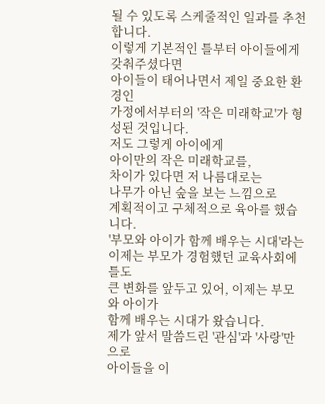될 수 있도록 스케줄적인 일과를 추천합니다.
이렇게 기본적인 틀부터 아이들에게 갖춰주셨다면
아이들이 태어나면서 제일 중요한 환경인
가정에서부터의 '작은 미래학교'가 형성된 것입니다.
저도 그렇게 아이에게
아이만의 작은 미래학교를,
차이가 있다면 저 나름대로는
나무가 아닌 숲을 보는 느낌으로
계획적이고 구체적으로 육아를 했습니다.
'부모와 아이가 함께 배우는 시대'라는
이제는 부모가 경험했던 교육사회에 틀도
큰 변화를 앞두고 있어, 이제는 부모와 아이가
함께 배우는 시대가 왔습니다.
제가 앞서 말씀드린 '관심'과 '사랑'만으로
아이들을 이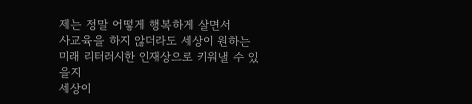제는 정말 어떻게 행복하게 살면서
사교육을 하지 않더라도 세상이 원하는
미래 리터러시한 인재상으로 키워낼 수 있을지
세상이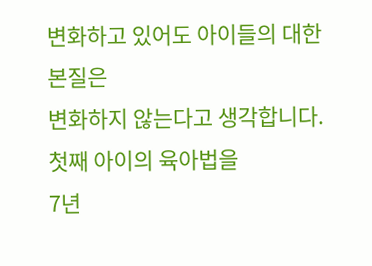변화하고 있어도 아이들의 대한 본질은
변화하지 않는다고 생각합니다.
첫째 아이의 육아법을
7년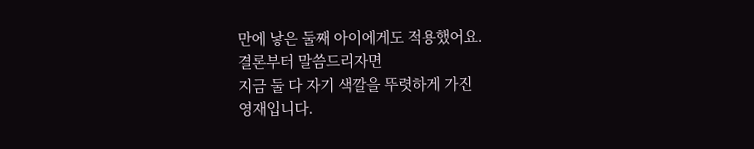만에 낳은 둘째 아이에게도 적용했어요.
결론부터 말씀드리자면
지금 둘 다 자기 색깔을 뚜렷하게 가진
영재입니다.